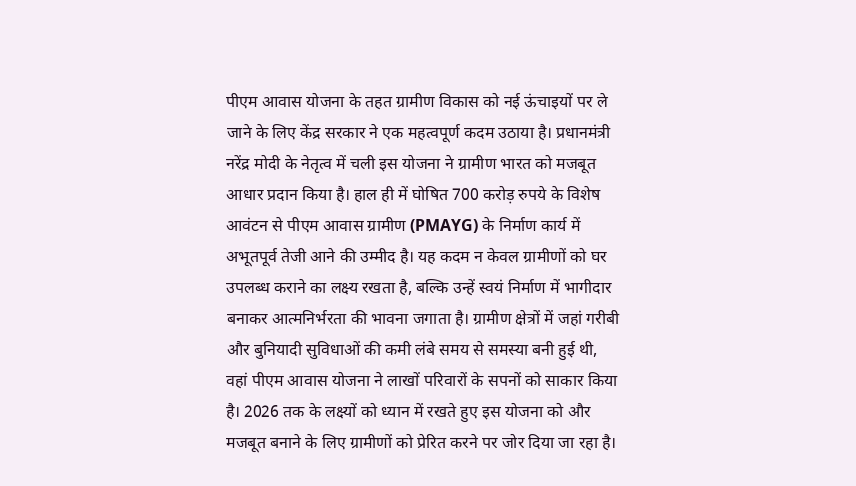पीएम आवास योजना के तहत ग्रामीण विकास को नई ऊंचाइयों पर ले जाने के लिए केंद्र सरकार ने एक महत्वपूर्ण कदम उठाया है। प्रधानमंत्री नरेंद्र मोदी के नेतृत्व में चली इस योजना ने ग्रामीण भारत को मजबूत आधार प्रदान किया है। हाल ही में घोषित 700 करोड़ रुपये के विशेष आवंटन से पीएम आवास ग्रामीण (PMAYG) के निर्माण कार्य में अभूतपूर्व तेजी आने की उम्मीद है। यह कदम न केवल ग्रामीणों को घर उपलब्ध कराने का लक्ष्य रखता है, बल्कि उन्हें स्वयं निर्माण में भागीदार बनाकर आत्मनिर्भरता की भावना जगाता है। ग्रामीण क्षेत्रों में जहां गरीबी और बुनियादी सुविधाओं की कमी लंबे समय से समस्या बनी हुई थी, वहां पीएम आवास योजना ने लाखों परिवारों के सपनों को साकार किया है। 2026 तक के लक्ष्यों को ध्यान में रखते हुए इस योजना को और मजबूत बनाने के लिए ग्रामीणों को प्रेरित करने पर जोर दिया जा रहा है।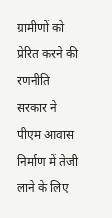ग्रामीणों को प्रेरित करने की रणनीति
सरकार ने पीएम आवास निर्माण में तेजी लाने के लिए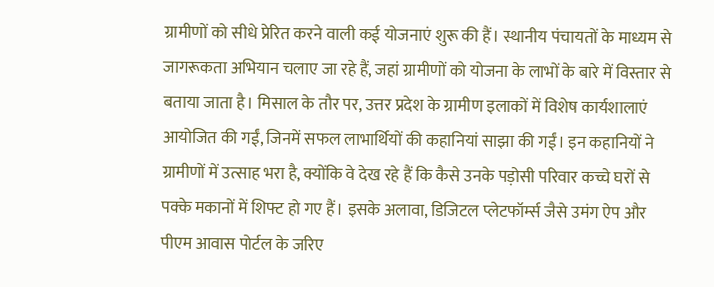ग्रामीणों को सीधे प्रेरित करने वाली कई योजनाएं शुरू की हैं। स्थानीय पंचायतों के माध्यम से जागरूकता अभियान चलाए जा रहे हैं, जहां ग्रामीणों को योजना के लाभों के बारे में विस्तार से बताया जाता है। मिसाल के तौर पर, उत्तर प्रदेश के ग्रामीण इलाकों में विशेष कार्यशालाएं आयोजित की गईं, जिनमें सफल लाभार्थियों की कहानियां साझा की गईं। इन कहानियों ने ग्रामीणों में उत्साह भरा है, क्योंकि वे देख रहे हैं कि कैसे उनके पड़ोसी परिवार कच्चे घरों से पक्के मकानों में शिफ्ट हो गए हैं। इसके अलावा, डिजिटल प्लेटफॉर्म्स जैसे उमंग ऐप और पीएम आवास पोर्टल के जरिए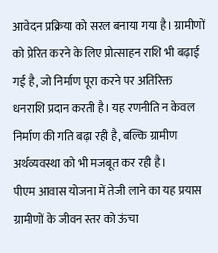आवेदन प्रक्रिया को सरल बनाया गया है। ग्रामीणों को प्रेरित करने के लिए प्रोत्साहन राशि भी बढ़ाई गई है, जो निर्माण पूरा करने पर अतिरिक्त धनराशि प्रदान करती है। यह रणनीति न केवल निर्माण की गति बढ़ा रही है, बल्कि ग्रामीण अर्थव्यवस्था को भी मजबूत कर रही है।
पीएम आवास योजना में तेजी लाने का यह प्रयास ग्रामीणों के जीवन स्तर को ऊंचा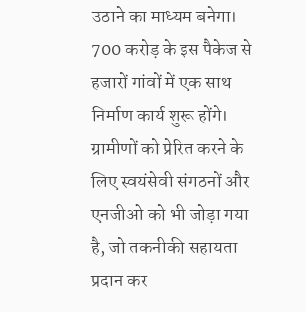उठाने का माध्यम बनेगा।
700 करोड़ के इस पैकेज से हजारों गांवों में एक साथ निर्माण कार्य शुरू होंगे। ग्रामीणों को प्रेरित करने के लिए स्वयंसेवी संगठनों और एनजीओ को भी जोड़ा गया है, जो तकनीकी सहायता प्रदान कर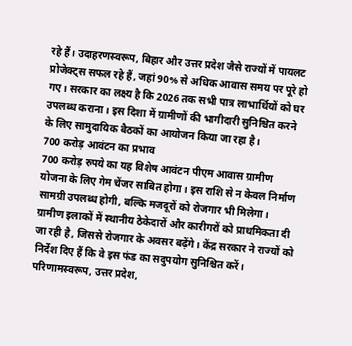रहे हैं। उदाहरणस्वरूप, बिहार और उत्तर प्रदेश जैसे राज्यों में पायलट प्रोजेक्ट्स सफल रहे हैं, जहां 90% से अधिक आवास समय पर पूरे हो गए। सरकार का लक्ष्य है कि 2026 तक सभी पात्र लाभार्थियों को घर उपलब्ध कराना। इस दिशा में ग्रामीणों की भागीदारी सुनिश्चित करने के लिए सामुदायिक बैठकों का आयोजन किया जा रहा है।
700 करोड़ आवंटन का प्रभाव
700 करोड़ रुपये का यह विशेष आवंटन पीएम आवास ग्रामीण योजना के लिए गेम चेंजर साबित होगा। इस राशि से न केवल निर्माण सामग्री उपलब्ध होगी, बल्कि मजदूरों को रोजगार भी मिलेगा। ग्रामीण इलाकों में स्थानीय ठेकेदारों और कारीगरों को प्राथमिकता दी जा रही है, जिससे रोजगार के अवसर बढ़ेंगे। केंद्र सरकार ने राज्यों को निर्देश दिए हैं कि वे इस फंड का सदुपयोग सुनिश्चित करें। परिणामस्वरूप, उत्तर प्रदेश,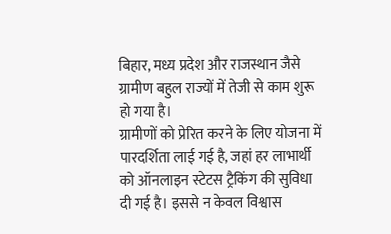बिहार, मध्य प्रदेश और राजस्थान जैसे ग्रामीण बहुल राज्यों में तेजी से काम शुरू हो गया है।
ग्रामीणों को प्रेरित करने के लिए योजना में पारदर्शिता लाई गई है, जहां हर लाभार्थी को ऑनलाइन स्टेटस ट्रैकिंग की सुविधा दी गई है। इससे न केवल विश्वास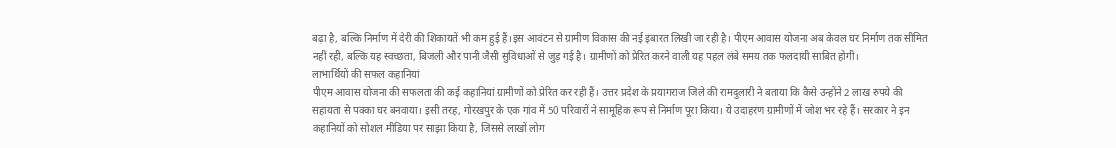बढ़ा है, बल्कि निर्माण में देरी की शिकायतें भी कम हुई हैं।इस आवंटन से ग्रामीण विकास की नई इबारत लिखी जा रही है। पीएम आवास योजना अब केवल घर निर्माण तक सीमित नहीं रही, बल्कि यह स्वच्छता, बिजली और पानी जैसी सुविधाओं से जुड़ गई है। ग्रामीणों को प्रेरित करने वाली यह पहल लंबे समय तक फलदायी साबित होगी।
लाभार्थियों की सफल कहानियां
पीएम आवास योजना की सफलता की कई कहानियां ग्रामीणों को प्रेरित कर रही हैं। उत्तर प्रदेश के प्रयागराज जिले की रामदुलारी ने बताया कि कैसे उन्होंने 2 लाख रुपये की सहायता से पक्का घर बनवाया। इसी तरह, गोरखपुर के एक गांव में 50 परिवारों ने सामूहिक रूप से निर्माण पूरा किया। ये उदाहरण ग्रामीणों में जोश भर रहे हैं। सरकार ने इन कहानियों को सोशल मीडिया पर साझा किया है, जिससे लाखों लोग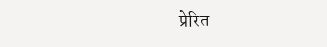प्रेरित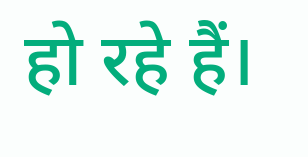हो रहे हैं।